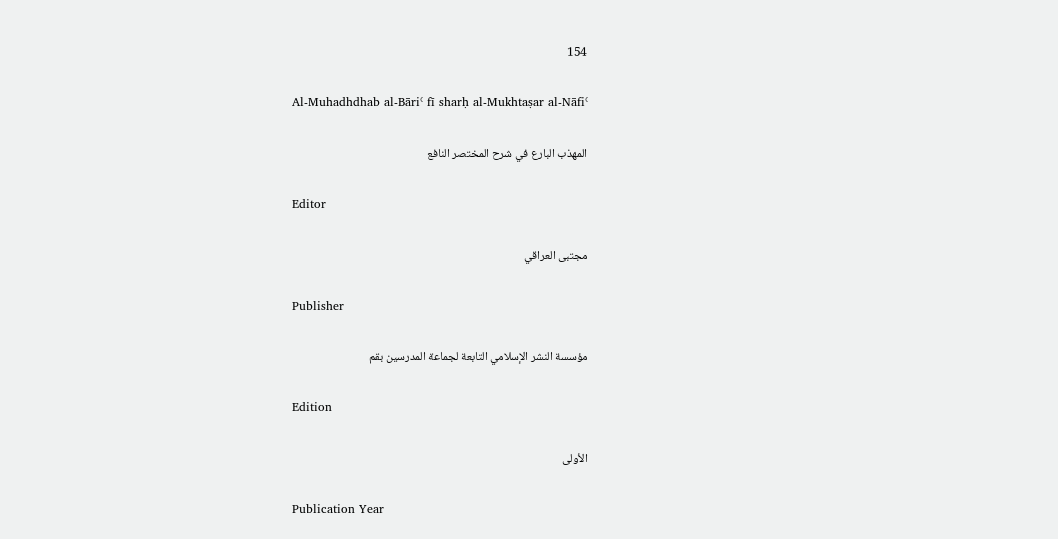154

Al-Muhadhdhab al-Bāriʿ fī sharḥ al-Mukhtaṣar al-Nāfiʿ

المهذب البارع في شرح المختصر النافع

Editor

مجتبى العراقي

Publisher

مؤسسة النشر الإسلامي التابعة لجماعة المدرسين بقم

Edition

الأولى

Publication Year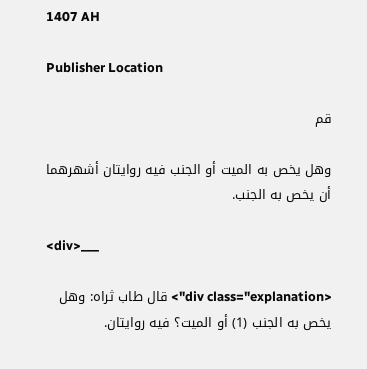1407 AH

Publisher Location

قم

وهل يخص به الميت أو الجنب فيه روايتان أشهرهما أن يخص به الجنب.

<div>___

<div class="explanation"> قال طاب ثراه: وهل يخص به الجنب (1) أو الميت؟ فيه روايتان.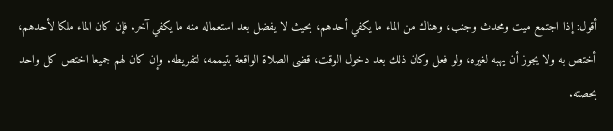أقول: إذا اجتمع ميت ومحدث وجنب، وهناك من الماء ما يكفي أحدهم، بحيث لا يفضل بعد استعماله منه ما يكفي آخر. فإن كان الماء ملكا لأحدهم، أختص به ولا يجوز أن يهبه لغيره، ولو فعل وكان ذلك بعد دخول الوقت، قضى الصلاة الواقعة بتيممه، لتفريطه. وإن كان لهم جميعا اختص كل واحد بحصته.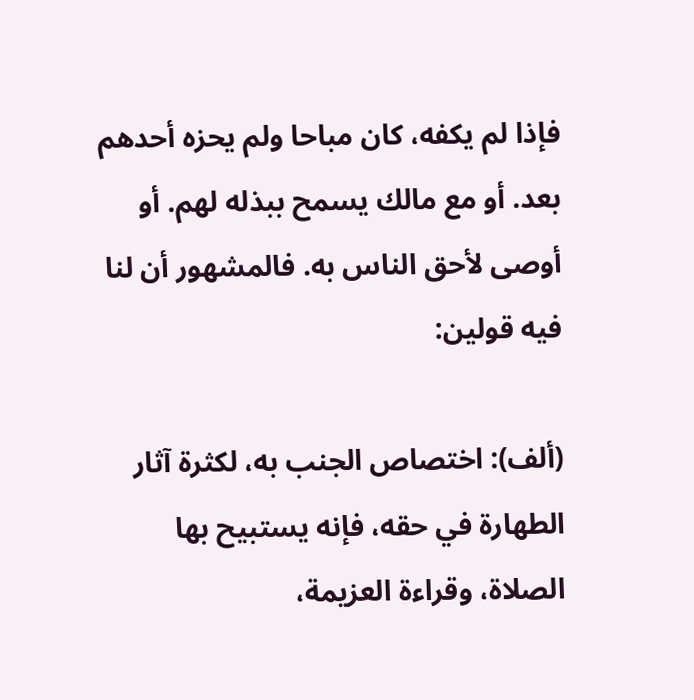فإذا لم يكفه، كان مباحا ولم يحزه أحدهم بعد. أو مع مالك يسمح ببذله لهم. أو أوصى لأحق الناس به. فالمشهور أن لنا فيه قولين:

(ألف): اختصاص الجنب به، لكثرة آثار الطهارة في حقه، فإنه يستبيح بها الصلاة، وقراءة العزيمة،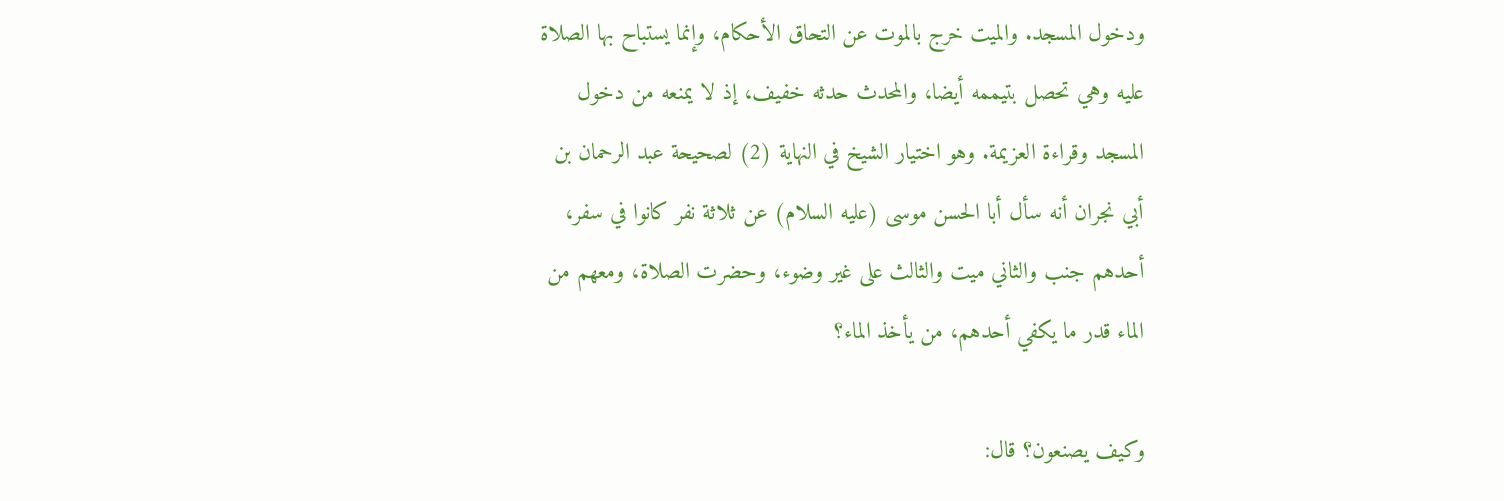ودخول المسجد. والميت خرج بالموت عن التحاق الأحكام، وإنما يستباح بها الصلاة عليه وهي تحصل بتيممه أيضا، والمحدث حدثه خفيف، إذ لا يمنعه من دخول المسجد وقراءة العزيمة. وهو اختيار الشيخ في النهاية (2) لصحيحة عبد الرحمان بن أبي نجران أنه سأل أبا الحسن موسى (عليه السلام) عن ثلاثة نفر كانوا في سفر، أحدهم جنب والثاني ميت والثالث على غير وضوء، وحضرت الصلاة، ومعهم من الماء قدر ما يكفي أحدهم، من يأخذ الماء؟

وكيف يصنعون؟ قال: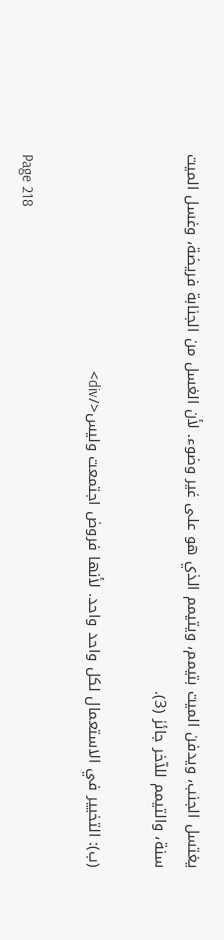يغتسل الجنب، ويدفن الميت بتيمم، ويتيمم الذي هو على غير وضوء. لأن الغسل من الجنابة فريضة، وغسل الميت سنة، والتيمم للآخر جائز (3).

(ب): التخيير في الاستعمال لكل واحد واحد. لأنها فروض اجتمعت وليس</div>

Page 218